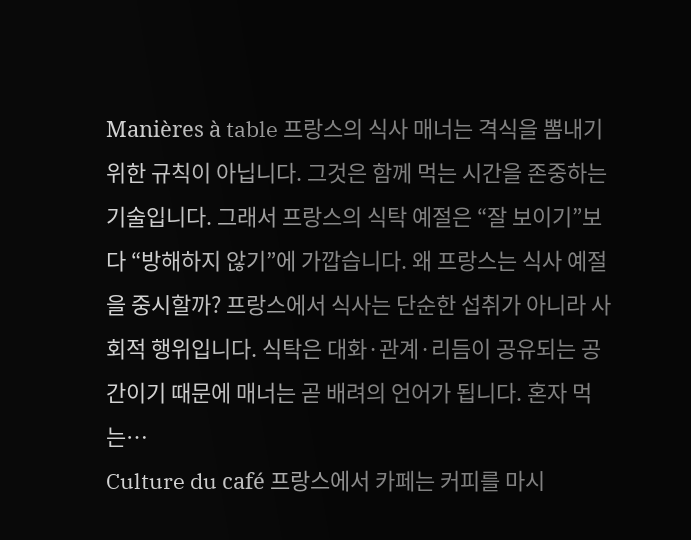Manières à table 프랑스의 식사 매너는 격식을 뽐내기 위한 규칙이 아닙니다. 그것은 함께 먹는 시간을 존중하는 기술입니다. 그래서 프랑스의 식탁 예절은 “잘 보이기”보다 “방해하지 않기”에 가깝습니다. 왜 프랑스는 식사 예절을 중시할까? 프랑스에서 식사는 단순한 섭취가 아니라 사회적 행위입니다. 식탁은 대화·관계·리듬이 공유되는 공간이기 때문에 매너는 곧 배려의 언어가 됩니다. 혼자 먹는…
Culture du café 프랑스에서 카페는 커피를 마시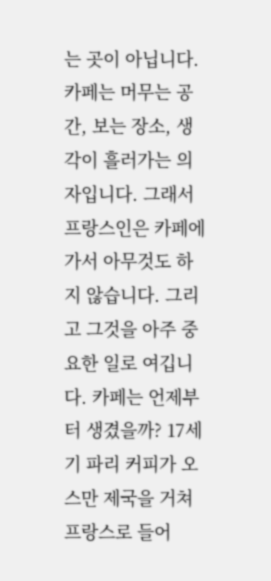는 곳이 아닙니다. 카페는 머무는 공간, 보는 장소, 생각이 흘러가는 의자입니다. 그래서 프랑스인은 카페에 가서 아무것도 하지 않습니다. 그리고 그것을 아주 중요한 일로 여깁니다. 카페는 언제부터 생겼을까? 17세기 파리 커피가 오스만 제국을 거쳐 프랑스로 들어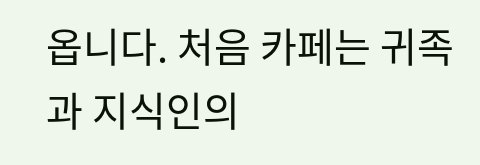옵니다. 처음 카페는 귀족과 지식인의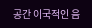공간 이국적인 음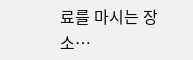료를 마시는 장소…